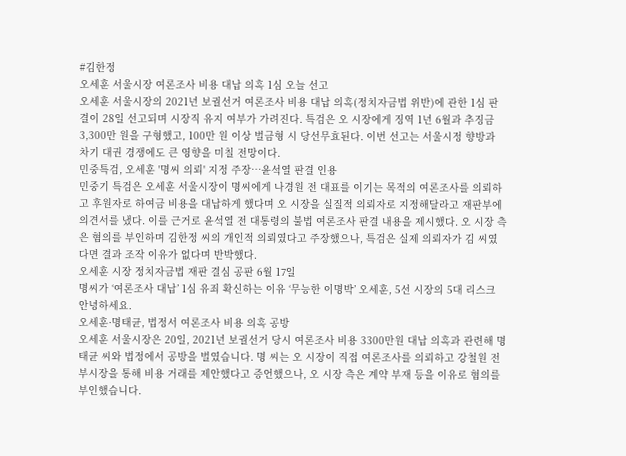#김한정
오세훈 서울시장 여론조사 비용 대납 의혹 1심 오늘 선고
오세훈 서울시장의 2021년 보궐선거 여론조사 비용 대납 의혹(정치자금법 위반)에 관한 1심 판결이 28일 선고되며 시장직 유지 여부가 가려진다. 특검은 오 시장에게 징역 1년 6월과 추징금 3,300만 원을 구형했고, 100만 원 이상 벌금형 시 당선무효된다. 이번 선고는 서울시정 향방과 차기 대권 경쟁에도 큰 영향을 미칠 전망이다.
민중특검, 오세훈 '명씨 의뢰' 지정 주장…윤석열 판결 인용
민중기 특검은 오세훈 서울시장이 명씨에게 나경원 전 대표를 이기는 목적의 여론조사를 의뢰하고 후원자로 하여금 비용을 대납하게 했다며 오 시장을 실질적 의뢰자로 지정해달라고 재판부에 의견서를 냈다. 이를 근거로 윤석열 전 대통령의 불법 여론조사 판결 내용을 제시했다. 오 시장 측은 혐의를 부인하며 김한정 씨의 개인적 의뢰였다고 주장했으나, 특검은 실제 의뢰자가 김 씨였다면 결과 조작 이유가 없다며 반박했다.
오세훈 시장 정치자금법 재판 결심 공판 6월 17일
명씨가 ‘여론조사 대납’ 1심 유죄 확신하는 이유 ‘무능한 이명박’ 오세훈, 5선 시장의 5대 리스크 안녕하세요.
오세훈·명태균, 법정서 여론조사 비용 의혹 공방
오세훈 서울시장은 20일, 2021년 보궐선거 당시 여론조사 비용 3300만원 대납 의혹과 관련해 명태균 씨와 법정에서 공방을 벌였습니다. 명 씨는 오 시장이 직접 여론조사를 의뢰하고 강철원 전 부시장을 통해 비용 거래를 제안했다고 증언했으나, 오 시장 측은 계약 부재 등을 이유로 혐의를 부인했습니다.